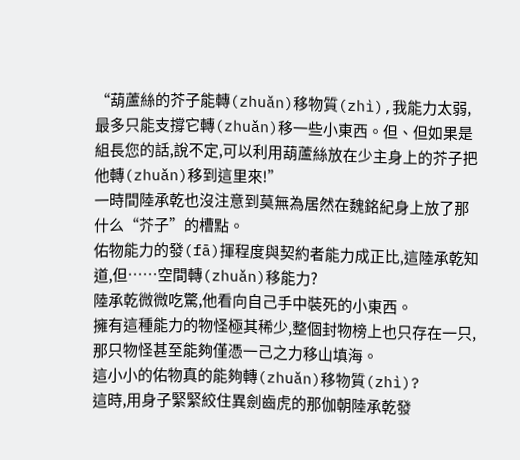“葫蘆絲的芥子能轉(zhuǎn)移物質(zhì),我能力太弱,最多只能支撐它轉(zhuǎn)移一些小東西。但、但如果是組長您的話,說不定,可以利用葫蘆絲放在少主身上的芥子把他轉(zhuǎn)移到這里來!”
一時間陸承乾也沒注意到莫無為居然在魏銘紀身上放了那什么“芥子”的槽點。
佑物能力的發(fā)揮程度與契約者能力成正比,這陸承乾知道,但……空間轉(zhuǎn)移能力?
陸承乾微微吃驚,他看向自己手中裝死的小東西。
擁有這種能力的物怪極其稀少,整個封物榜上也只存在一只,那只物怪甚至能夠僅憑一己之力移山填海。
這小小的佑物真的能夠轉(zhuǎn)移物質(zhì)?
這時,用身子緊緊絞住異劍齒虎的那伽朝陸承乾發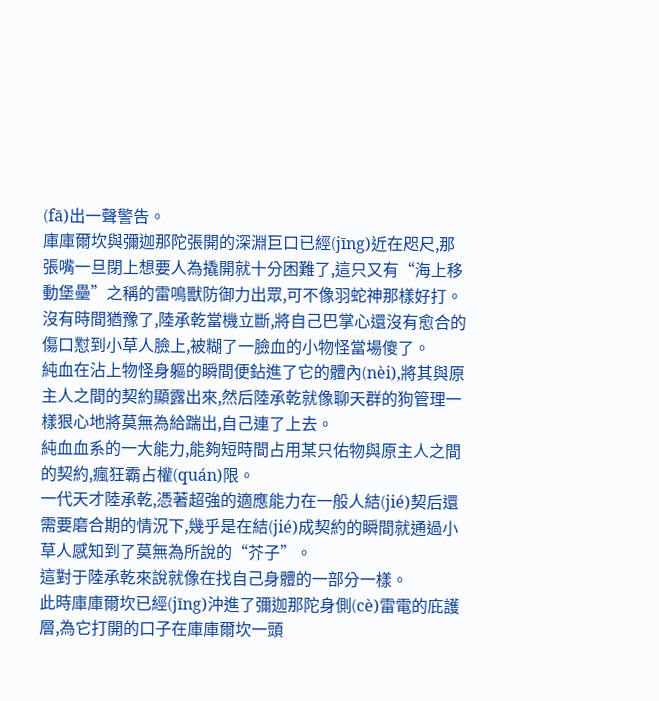(fā)出一聲警告。
庫庫爾坎與彌迦那陀張開的深淵巨口已經(jīng)近在咫尺,那張嘴一旦閉上想要人為撬開就十分困難了,這只又有“海上移動堡壘”之稱的雷鳴獸防御力出眾,可不像羽蛇神那樣好打。
沒有時間猶豫了,陸承乾當機立斷,將自己巴掌心還沒有愈合的傷口懟到小草人臉上,被糊了一臉血的小物怪當場傻了。
純血在沾上物怪身軀的瞬間便鉆進了它的體內(nèi),將其與原主人之間的契約顯露出來,然后陸承乾就像聊天群的狗管理一樣狠心地將莫無為給踹出,自己連了上去。
純血血系的一大能力,能夠短時間占用某只佑物與原主人之間的契約,瘋狂霸占權(quán)限。
一代天才陸承乾,憑著超強的適應能力在一般人結(jié)契后還需要磨合期的情況下,幾乎是在結(jié)成契約的瞬間就通過小草人感知到了莫無為所說的“芥子”。
這對于陸承乾來說就像在找自己身體的一部分一樣。
此時庫庫爾坎已經(jīng)沖進了彌迦那陀身側(cè)雷電的庇護層,為它打開的口子在庫庫爾坎一頭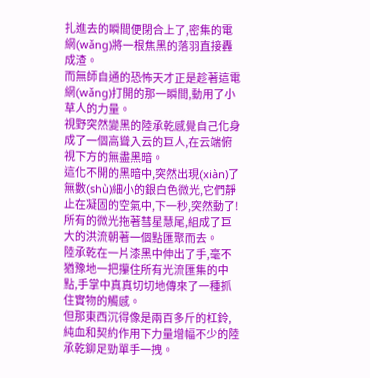扎進去的瞬間便閉合上了,密集的電網(wǎng)將一根焦黑的落羽直接轟成渣。
而無師自通的恐怖天才正是趁著這電網(wǎng)打開的那一瞬間,動用了小草人的力量。
視野突然變黑的陸承乾感覺自己化身成了一個高聳入云的巨人,在云端俯視下方的無盡黑暗。
這化不開的黑暗中,突然出現(xiàn)了無數(shù)細小的銀白色微光,它們靜止在凝固的空氣中,下一秒,突然動了!
所有的微光拖著彗星慧尾,組成了巨大的洪流朝著一個點匯聚而去。
陸承乾在一片漆黑中伸出了手,毫不猶豫地一把攥住所有光流匯集的中點,手掌中真真切切地傳來了一種抓住實物的觸感。
但那東西沉得像是兩百多斤的杠鈴,純血和契約作用下力量增幅不少的陸承乾鉚足勁單手一拽。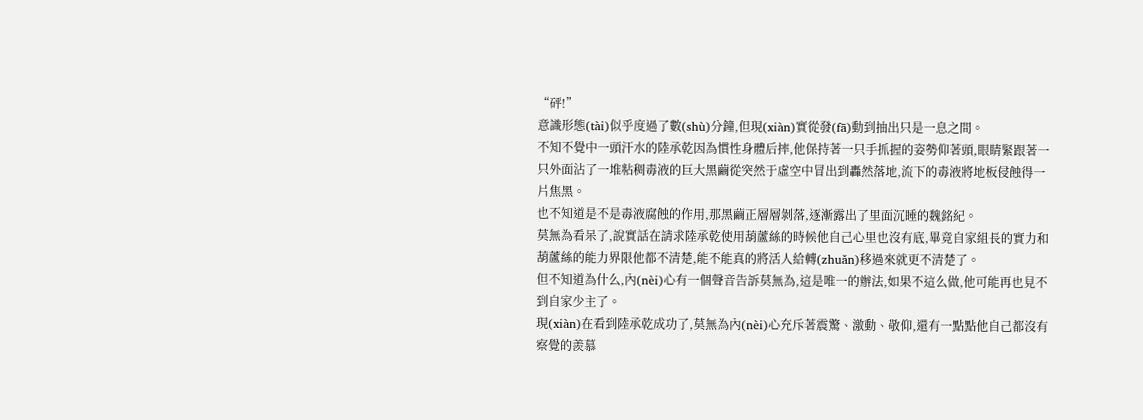“砰!”
意識形態(tài)似乎度過了數(shù)分鐘,但現(xiàn)實從發(fā)動到抽出只是一息之間。
不知不覺中一頭汗水的陸承乾因為慣性身體后摔,他保持著一只手抓握的姿勢仰著頭,眼睛緊跟著一只外面沾了一堆粘稠毒液的巨大黑繭從突然于虛空中冒出到轟然落地,流下的毒液將地板侵蝕得一片焦黑。
也不知道是不是毒液腐蝕的作用,那黑繭正層層剝落,逐漸露出了里面沉睡的魏銘紀。
莫無為看呆了,說實話在請求陸承乾使用葫蘆絲的時候他自己心里也沒有底,畢竟自家組長的實力和葫蘆絲的能力界限他都不清楚,能不能真的將活人給轉(zhuǎn)移過來就更不清楚了。
但不知道為什么,內(nèi)心有一個聲音告訴莫無為,這是唯一的辦法,如果不這么做,他可能再也見不到自家少主了。
現(xiàn)在看到陸承乾成功了,莫無為內(nèi)心充斥著震驚、激動、敬仰,還有一點點他自己都沒有察覺的羨慕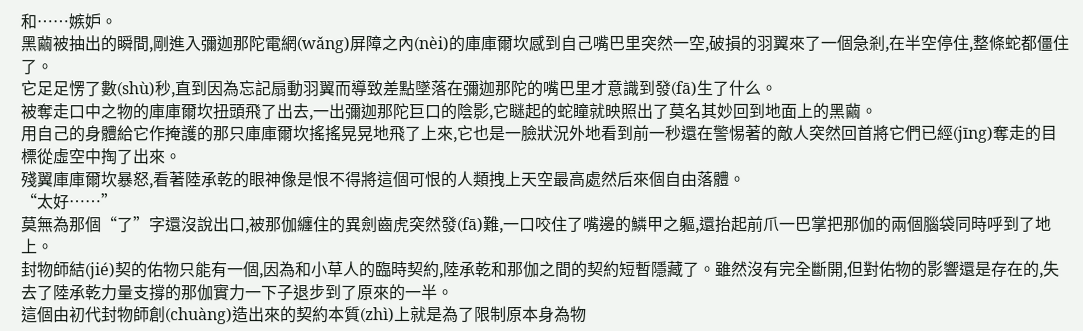和……嫉妒。
黑繭被抽出的瞬間,剛進入彌迦那陀電網(wǎng)屏障之內(nèi)的庫庫爾坎感到自己嘴巴里突然一空,破損的羽翼來了一個急剎,在半空停住,整條蛇都僵住了。
它足足愣了數(shù)秒,直到因為忘記扇動羽翼而導致差點墜落在彌迦那陀的嘴巴里才意識到發(fā)生了什么。
被奪走口中之物的庫庫爾坎扭頭飛了出去,一出彌迦那陀巨口的陰影,它瞇起的蛇瞳就映照出了莫名其妙回到地面上的黑繭。
用自己的身體給它作掩護的那只庫庫爾坎搖搖晃晃地飛了上來,它也是一臉狀況外地看到前一秒還在警惕著的敵人突然回首將它們已經(jīng)奪走的目標從虛空中掏了出來。
殘翼庫庫爾坎暴怒,看著陸承乾的眼神像是恨不得將這個可恨的人類拽上天空最高處然后來個自由落體。
“太好……”
莫無為那個“了”字還沒說出口,被那伽纏住的異劍齒虎突然發(fā)難,一口咬住了嘴邊的鱗甲之軀,還抬起前爪一巴掌把那伽的兩個腦袋同時呼到了地上。
封物師結(jié)契的佑物只能有一個,因為和小草人的臨時契約,陸承乾和那伽之間的契約短暫隱藏了。雖然沒有完全斷開,但對佑物的影響還是存在的,失去了陸承乾力量支撐的那伽實力一下子退步到了原來的一半。
這個由初代封物師創(chuàng)造出來的契約本質(zhì)上就是為了限制原本身為物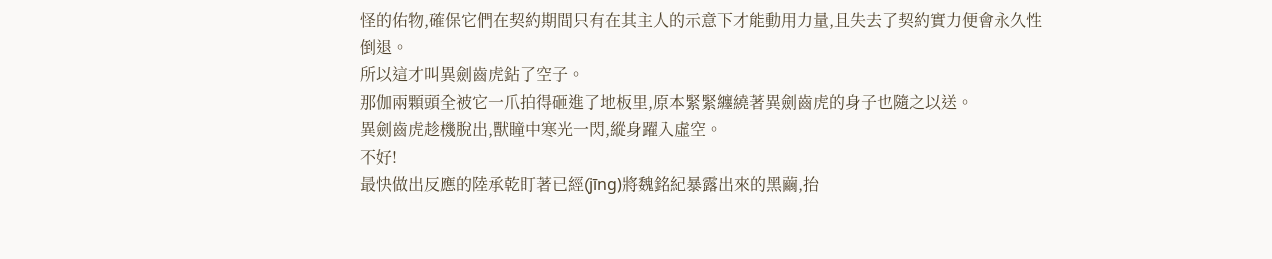怪的佑物,確保它們在契約期間只有在其主人的示意下才能動用力量,且失去了契約實力便會永久性倒退。
所以這才叫異劍齒虎鉆了空子。
那伽兩顆頭全被它一爪拍得砸進了地板里,原本緊緊纏繞著異劍齒虎的身子也隨之以送。
異劍齒虎趁機脫出,獸瞳中寒光一閃,縱身躍入虛空。
不好!
最快做出反應的陸承乾盯著已經(jīng)將魏銘紀暴露出來的黑繭,抬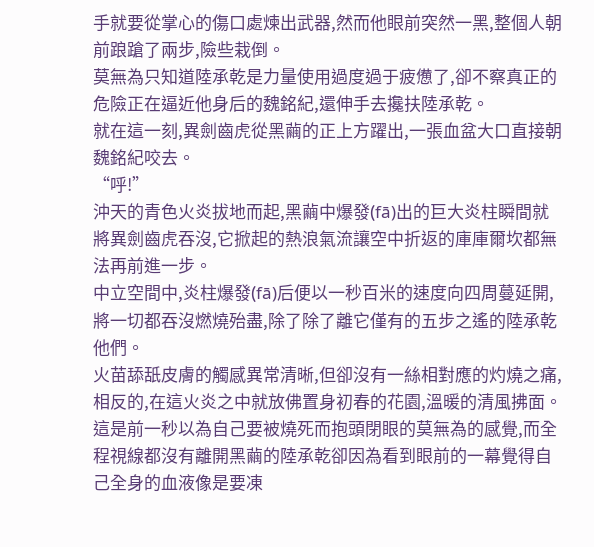手就要從掌心的傷口處煉出武器,然而他眼前突然一黑,整個人朝前踉蹌了兩步,險些栽倒。
莫無為只知道陸承乾是力量使用過度過于疲憊了,卻不察真正的危險正在逼近他身后的魏銘紀,還伸手去攙扶陸承乾。
就在這一刻,異劍齒虎從黑繭的正上方躍出,一張血盆大口直接朝魏銘紀咬去。
“呼!”
沖天的青色火炎拔地而起,黑繭中爆發(fā)出的巨大炎柱瞬間就將異劍齒虎吞沒,它掀起的熱浪氣流讓空中折返的庫庫爾坎都無法再前進一步。
中立空間中,炎柱爆發(fā)后便以一秒百米的速度向四周蔓延開,將一切都吞沒燃燒殆盡,除了除了離它僅有的五步之遙的陸承乾他們。
火苗舔舐皮膚的觸感異常清晰,但卻沒有一絲相對應的灼燒之痛,相反的,在這火炎之中就放佛置身初春的花園,溫暖的清風拂面。
這是前一秒以為自己要被燒死而抱頭閉眼的莫無為的感覺,而全程視線都沒有離開黑繭的陸承乾卻因為看到眼前的一幕覺得自己全身的血液像是要凍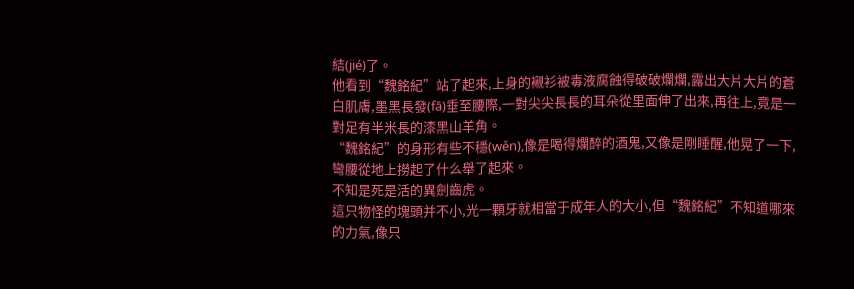結(jié)了。
他看到“魏銘紀”站了起來,上身的襯衫被毒液腐蝕得破破爛爛,露出大片大片的蒼白肌膚,墨黑長發(fā)垂至腰際,一對尖尖長長的耳朵從里面伸了出來,再往上,竟是一對足有半米長的漆黑山羊角。
“魏銘紀”的身形有些不穩(wěn),像是喝得爛醉的酒鬼,又像是剛睡醒,他晃了一下,彎腰從地上撈起了什么舉了起來。
不知是死是活的異劍齒虎。
這只物怪的塊頭并不小,光一顆牙就相當于成年人的大小,但“魏銘紀”不知道哪來的力氣,像只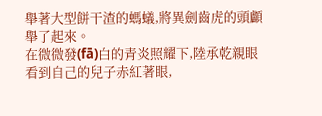舉著大型餅干渣的螞蟻,將異劍齒虎的頭顱舉了起來。
在微微發(fā)白的青炎照耀下,陸承乾親眼看到自己的兒子赤紅著眼,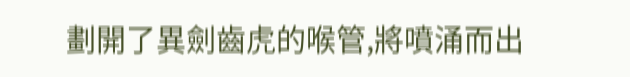劃開了異劍齒虎的喉管,將噴涌而出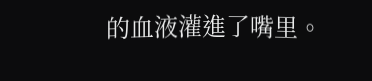的血液灌進了嘴里。